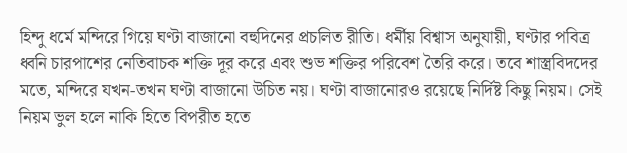হিন্দু ধর্মে মন্দিরে গিয়ে ঘণ্টা বাজানো বহুদিনের প্রচলিত রীতি। ধর্মীয় বিশ্বাস অনুযায়ী, ঘণ্টার পবিত্র ধ্বনি চারপাশের নেতিবাচক শক্তি দূর করে এবং শুভ শক্তির পরিবেশ তৈরি করে। তবে শাস্ত্রবিদদের মতে, মন্দিরে যখন-তখন ঘণ্টা বাজানো উচিত নয়। ঘণ্টা বাজানোরও রয়েছে নির্দিষ্ট কিছু নিয়ম। সেই নিয়ম ভুল হলে নাকি হিতে বিপরীত হতে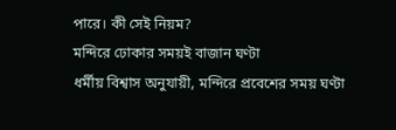পারে। কী সেই নিয়ম?
মন্দিরে ঢোকার সময়ই বাজান ঘণ্টা
ধর্মীয় বিশ্বাস অনুযায়ী, মন্দিরে প্রবেশের সময় ঘণ্টা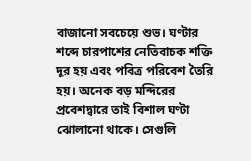বাজানো সবচেয়ে শুভ। ঘণ্টার শব্দে চারপাশের নেতিবাচক শক্তি দূর হয় এবং পবিত্র পরিবেশ তৈরি হয়। অনেক বড় মন্দিরের প্রবেশদ্বারে তাই বিশাল ঘণ্টা ঝোলানো থাকে। সেগুলি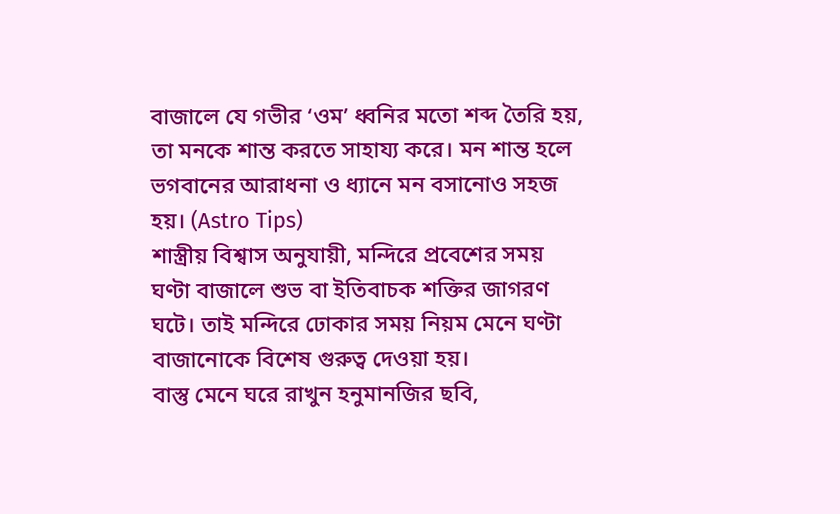বাজালে যে গভীর ‘ওম’ ধ্বনির মতো শব্দ তৈরি হয়, তা মনকে শান্ত করতে সাহায্য করে। মন শান্ত হলে ভগবানের আরাধনা ও ধ্যানে মন বসানোও সহজ হয়। (Astro Tips)
শাস্ত্রীয় বিশ্বাস অনুযায়ী, মন্দিরে প্রবেশের সময় ঘণ্টা বাজালে শুভ বা ইতিবাচক শক্তির জাগরণ ঘটে। তাই মন্দিরে ঢোকার সময় নিয়ম মেনে ঘণ্টা বাজানোকে বিশেষ গুরুত্ব দেওয়া হয়।
বাস্তু মেনে ঘরে রাখুন হনুমানজির ছবি,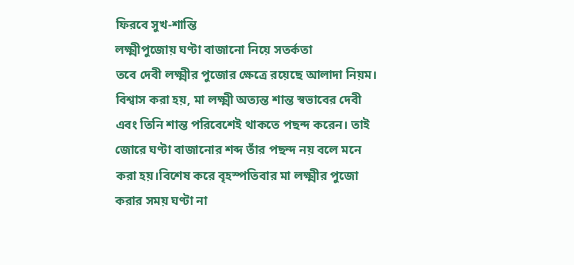ফিরবে সুখ-শান্তি
লক্ষ্মীপুজোয় ঘণ্টা বাজানো নিয়ে সতর্কতা
তবে দেবী লক্ষ্মীর পুজোর ক্ষেত্রে রয়েছে আলাদা নিয়ম। বিশ্বাস করা হয়, মা লক্ষ্মী অত্যন্ত শান্ত স্বভাবের দেবী এবং তিনি শান্ত পরিবেশেই থাকতে পছন্দ করেন। তাই জোরে ঘণ্টা বাজানোর শব্দ তাঁর পছন্দ নয় বলে মনে করা হয়।বিশেষ করে বৃহস্পতিবার মা লক্ষ্মীর পুজো করার সময় ঘণ্টা না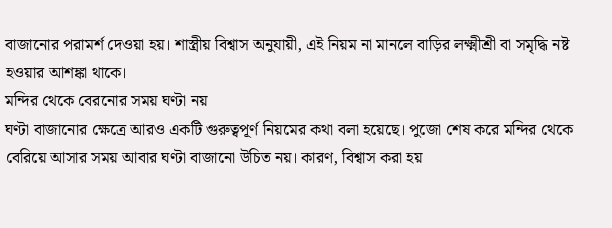বাজানোর পরামর্শ দেওয়া হয়। শাস্ত্রীয় বিশ্বাস অনুযায়ী, এই নিয়ম না মানলে বাড়ির লক্ষ্মীশ্রী বা সমৃদ্ধি নষ্ট হওয়ার আশঙ্কা থাকে।
মন্দির থেকে বেরনোর সময় ঘণ্টা নয়
ঘণ্টা বাজানোর ক্ষেত্রে আরও একটি গুরুত্বপূর্ণ নিয়মের কথা বলা হয়েছে। পুজো শেষ করে মন্দির থেকে বেরিয়ে আসার সময় আবার ঘণ্টা বাজানো উচিত নয়। কারণ, বিশ্বাস করা হয়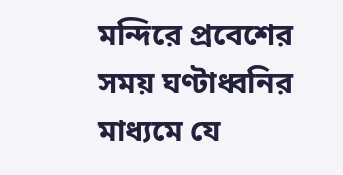মন্দিরে প্রবেশের সময় ঘণ্টাধ্বনির মাধ্যমে যে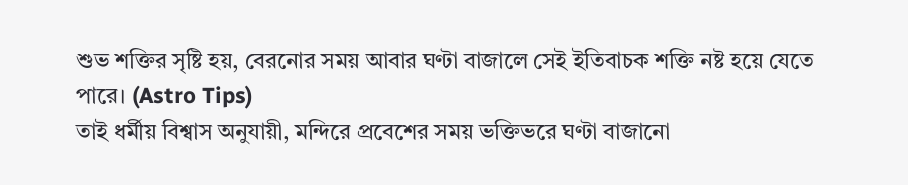শুভ শক্তির সৃষ্টি হয়, বেরনোর সময় আবার ঘণ্টা বাজালে সেই ইতিবাচক শক্তি নষ্ট হয়ে যেতে পারে। (Astro Tips)
তাই ধর্মীয় বিশ্বাস অনুযায়ী, মন্দিরে প্রবেশের সময় ভক্তিভরে ঘণ্টা বাজানো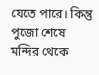যেতে পারে। কিন্তু পুজো শেষে মন্দির থেকে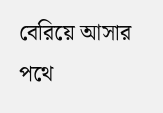বেরিয়ে আসার পথে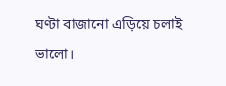ঘণ্টা বাজানো এড়িয়ে চলাই ভালো।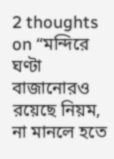2 thoughts on “মন্দিরে ঘণ্টা বাজানোরও রয়েছে নিয়ম, না মানলে হতে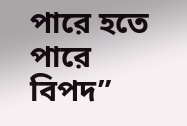পারে হতে পারে বিপদ”